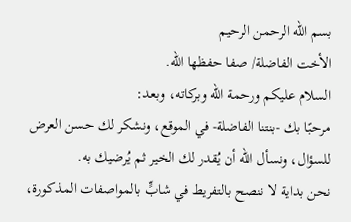بسم الله الرحمن الرحيم
الأخت الفاضلة/ صفا حفظها الله.
السلام عليكم ورحمة الله وبركاته، وبعد:
مرحبًا بك -بنتنا الفاضلة- في الموقع، ونشكر لك حسن العرض للسؤال، ونسأل الله أن يُقدر لك الخير ثم يُرضيك به.
نحن بداية لا ننصح بالتفريط في شابٍّ بالمواصفات المذكورة،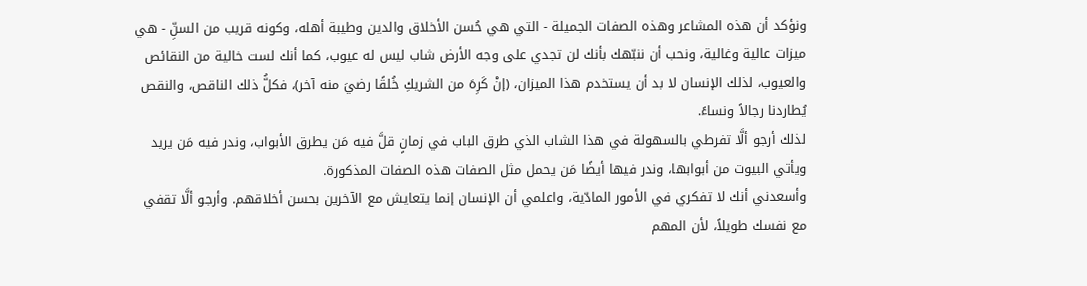ونؤكد أن هذه المشاعر وهذه الصفات الجميلة - التي هي حُسن الأخلاق والدين وطيبة أهله، وكونه قريب من السنِّ - هي ميزات عالية وغالية، ونحب أن ننبّهك بأنك لن تجدي على وجه الأرض شاب ليس له عيوب، كما أنك لست خالية من النقائص والعيوب، لذلك الإنسان لا بد أن يستخدم هذا الميزان، (إنْ كَرِهَ من الشريكِ خُلقًا رضيَ منه آخر)، فكلُّ ذلك الناقص، والنقص يُطاردنا رجالاً ونساءً.
لذلك أرجو ألَّا تفرطي بالسهولة في هذا الشاب الذي طرق الباب في زمانٍ قلَّ فيه مَن يطرق الأبواب، وندر فيه مَن يريد ويأتي البيوت من أبوابها، وندر فيها أيضًا مَن يحمل مثل الصفات هذه الصفات المذكورة.
وأسعدني أنك لا تفكري في الأمور المادّية، واعلمي أن الإنسان إنما يتعايش مع الآخرين بحسن أخلاقهم. وأرجو ألَّا تقفي مع نفسك طويلاً، لأن المهم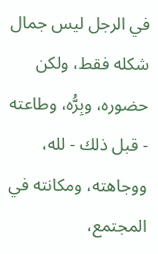في الرجل ليس جمال شكله فقط، ولكن حضوره، وبِرُّه، وطاعته - قبل ذلك - لله، ووجاهته، ومكانته في المجتمع،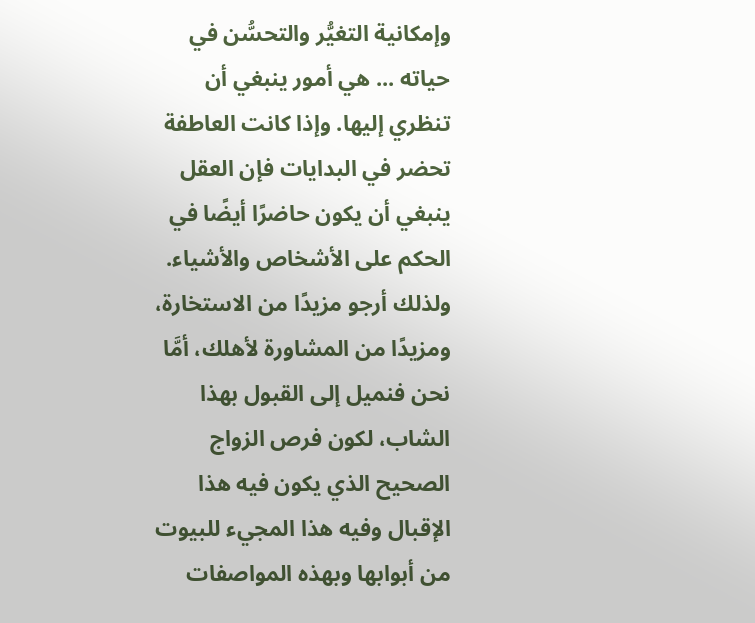وإمكانية التغيُّر والتحسُّن في حياته ... هي أمور ينبغي أن تنظري إليها. وإذا كانت العاطفة تحضر في البدايات فإن العقل ينبغي أن يكون حاضرًا أيضًا في الحكم على الأشخاص والأشياء.
ولذلك أرجو مزيدًا من الاستخارة، ومزيدًا من المشاورة لأهلك، أمَّا نحن فنميل إلى القبول بهذا الشاب، لكون فرص الزواج الصحيح الذي يكون فيه هذا الإقبال وفيه هذا المجيء للبيوت من أبوابها وبهذه المواصفات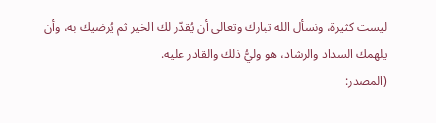ليست كثيرة، ونسأل الله تبارك وتعالى أن يُقدّر لك الخير ثم يُرضيك به، وأن يلهمك السداد والرشاد، هو وليُّ ذلك والقادر عليه.
(المصدر: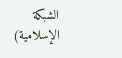الشبكة الإسلامية)